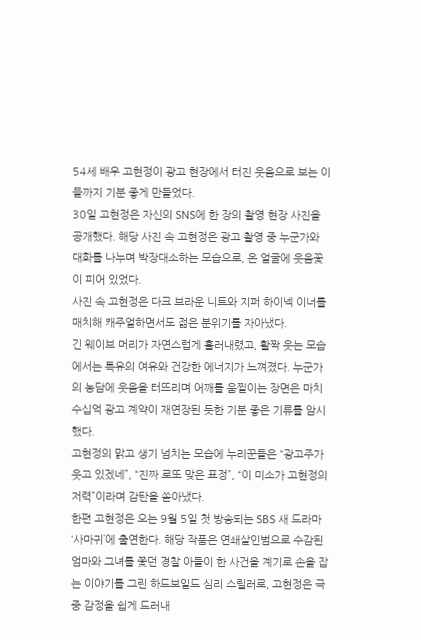54세 배우 고현정이 광고 현장에서 터진 웃음으로 보는 이들까지 기분 좋게 만들었다.
30일 고현정은 자신의 SNS에 한 장의 촬영 현장 사진을 공개했다. 해당 사진 속 고현정은 광고 촬영 중 누군가와 대화를 나누며 박장대소하는 모습으로, 온 얼굴에 웃음꽃이 피어 있었다.
사진 속 고현정은 다크 브라운 니트와 지퍼 하이넥 이너를 매치해 캐주얼하면서도 젊은 분위기를 자아냈다.
긴 웨이브 머리가 자연스럽게 흘러내렸고, 활짝 웃는 모습에서는 특유의 여유와 건강한 에너지가 느껴졌다. 누군가의 농담에 웃음을 터뜨리며 어깨를 움찔이는 장면은 마치 수십억 광고 계약이 재연장된 듯한 기분 좋은 기류를 암시했다.
고현정의 맑고 생기 넘치는 모습에 누리꾼들은 “광고주가 웃고 있겠네”, “진짜 로또 맞은 표정”, “이 미소가 고현정의 저력”이라며 감탄을 쏟아냈다.
한편 고현정은 오는 9월 5일 첫 방송되는 SBS 새 드라마 ‘사마귀’에 출연한다. 해당 작품은 연쇄살인범으로 수감된 엄마와 그녀를 쫓던 경찰 아들이 한 사건을 계기로 손을 잡는 이야기를 그린 하드보일드 심리 스릴러로, 고현정은 극 중 감정을 쉽게 드러내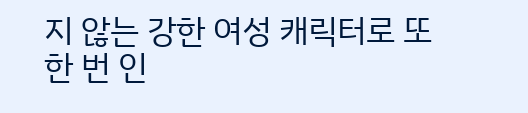지 않는 강한 여성 캐릭터로 또 한 번 인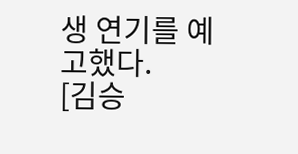생 연기를 예고했다.
[김승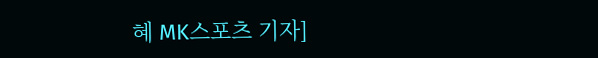혜 MK스포츠 기자]